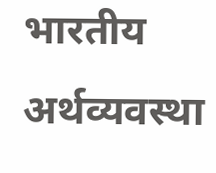भारतीय अर्थव्यवस्था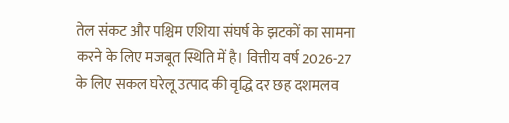तेल संकट और पश्चिम एशिया संघर्ष के झटकों का सामना करने के लिए मजबूत स्थिति में है। वित्तीय वर्ष 2026-27 के लिए सकल घरेलू उत्पाद की वृद्धि दर छह दशमलव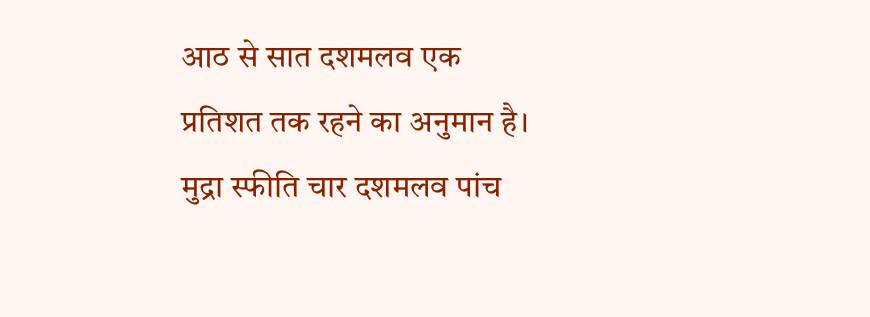आठ से सात दशमलव एक प्रतिशत तक रहने का अनुमान है। मुद्रा स्फीति चार दशमलव पांच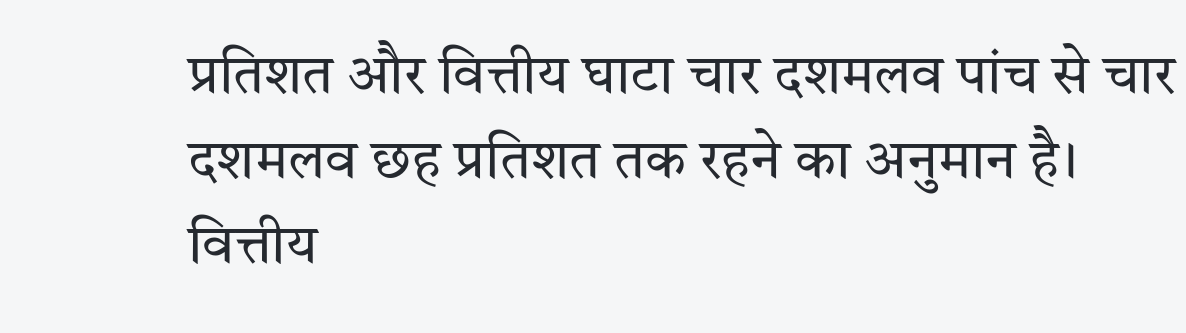प्रतिशत और वित्तीय घाटा चार दशमलव पांच से चार दशमलव छह प्रतिशत तक रहने का अनुमान है।
वित्तीय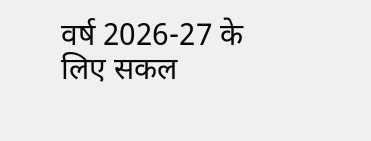वर्ष 2026-27 के लिए सकल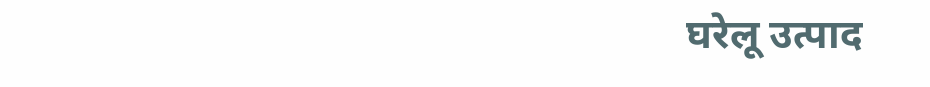घरेलू उत्पाद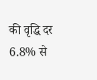की वृद्धि दर 6.8% से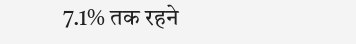7.1% तक रहने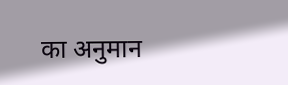का अनुमान